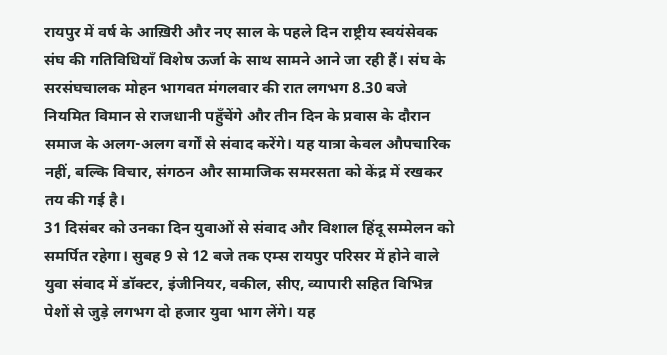रायपुर में वर्ष के आख़िरी और नए साल के पहले दिन राष्ट्रीय स्वयंसेवक संघ की गतिविधियाँ विशेष ऊर्जा के साथ सामने आने जा रही हैं। संघ के सरसंघचालक मोहन भागवत मंगलवार की रात लगभग 8.30 बजे नियमित विमान से राजधानी पहुँचेंगे और तीन दिन के प्रवास के दौरान समाज के अलग-अलग वर्गों से संवाद करेंगे। यह यात्रा केवल औपचारिक नहीं, बल्कि विचार, संगठन और सामाजिक समरसता को केंद्र में रखकर तय की गई है।
31 दिसंबर को उनका दिन युवाओं से संवाद और विशाल हिंदू सम्मेलन को समर्पित रहेगा। सुबह 9 से 12 बजे तक एम्स रायपुर परिसर में होने वाले युवा संवाद में डॉक्टर, इंजीनियर, वकील, सीए, व्यापारी सहित विभिन्न पेशों से जुड़े लगभग दो हजार युवा भाग लेंगे। यह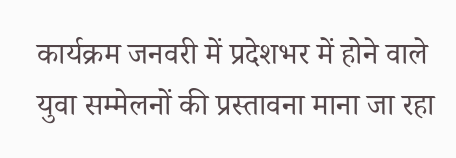कार्यक्रम जनवरी में प्रदेशभर में होने वाले युवा सम्मेलनों की प्रस्तावना माना जा रहा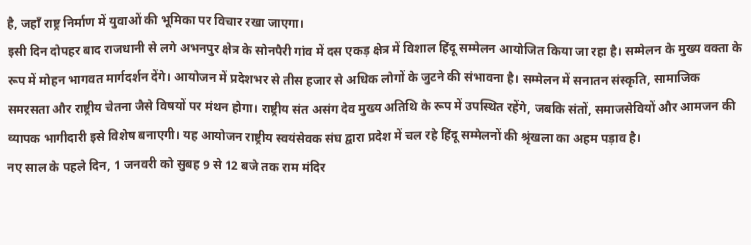है, जहाँ राष्ट्र निर्माण में युवाओं की भूमिका पर विचार रखा जाएगा।
इसी दिन दोपहर बाद राजधानी से लगे अभनपुर क्षेत्र के सोनपैरी गांव में दस एकड़ क्षेत्र में विशाल हिंदू सम्मेलन आयोजित किया जा रहा है। सम्मेलन के मुख्य वक्ता के रूप में मोहन भागवत मार्गदर्शन देंगे। आयोजन में प्रदेशभर से तीस हजार से अधिक लोगों के जुटने की संभावना है। सम्मेलन में सनातन संस्कृति, सामाजिक समरसता और राष्ट्रीय चेतना जैसे विषयों पर मंथन होगा। राष्ट्रीय संत असंग देव मुख्य अतिथि के रूप में उपस्थित रहेंगे, जबकि संतों, समाजसेवियों और आमजन की व्यापक भागीदारी इसे विशेष बनाएगी। यह आयोजन राष्ट्रीय स्वयंसेवक संघ द्वारा प्रदेश में चल रहे हिंदू सम्मेलनों की श्रृंखला का अहम पड़ाव है।
नए साल के पहले दिन, 1 जनवरी को सुबह 9 से 12 बजे तक राम मंदिर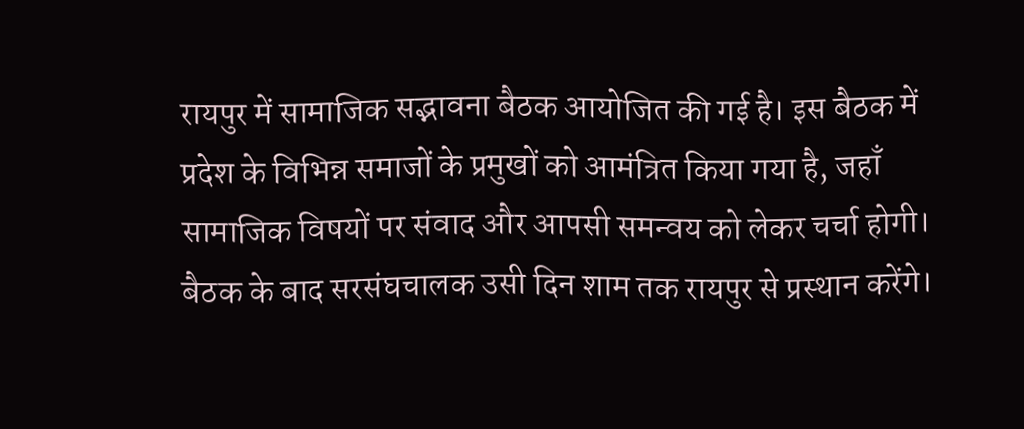रायपुर में सामाजिक सद्भावना बैठक आयोजित की गई है। इस बैठक में प्रदेश के विभिन्न समाजों के प्रमुखों को आमंत्रित किया गया है, जहाँ सामाजिक विषयों पर संवाद और आपसी समन्वय को लेकर चर्चा होगी। बैठक के बाद सरसंघचालक उसी दिन शाम तक रायपुर से प्रस्थान करेंगे।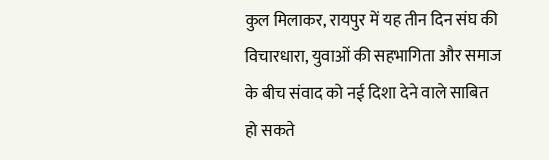कुल मिलाकर, रायपुर में यह तीन दिन संघ की विचारधारा, युवाओं की सहभागिता और समाज के बीच संवाद को नई दिशा देने वाले साबित हो सकते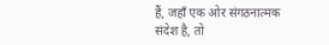हैं, जहाँ एक ओर संगठनात्मक संदेश है, तो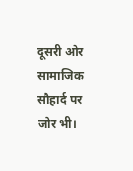दूसरी ओर सामाजिक सौहार्द पर जोर भी।